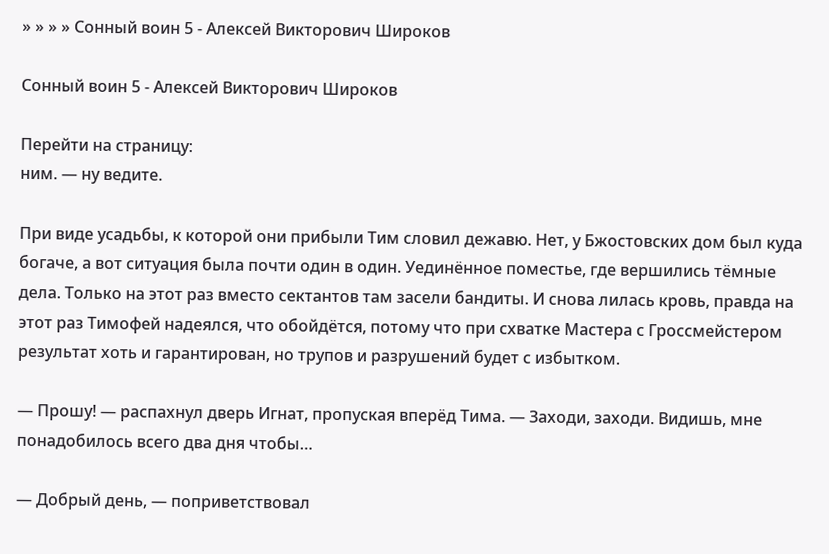» » » » Сонный воин 5 - Алексей Викторович Широков

Сонный воин 5 - Алексей Викторович Широков

Перейти на страницу:
ним. — ну ведите.

При виде усадьбы, к которой они прибыли Тим словил дежавю. Нет, у Бжостовских дом был куда богаче, а вот ситуация была почти один в один. Уединённое поместье, где вершились тёмные дела. Только на этот раз вместо сектантов там засели бандиты. И снова лилась кровь, правда на этот раз Тимофей надеялся, что обойдётся, потому что при схватке Мастера с Гроссмейстером результат хоть и гарантирован, но трупов и разрушений будет с избытком.

— Прошу! — распахнул дверь Игнат, пропуская вперёд Тима. — Заходи, заходи. Видишь, мне понадобилось всего два дня чтобы…

— Добрый день, — поприветствовал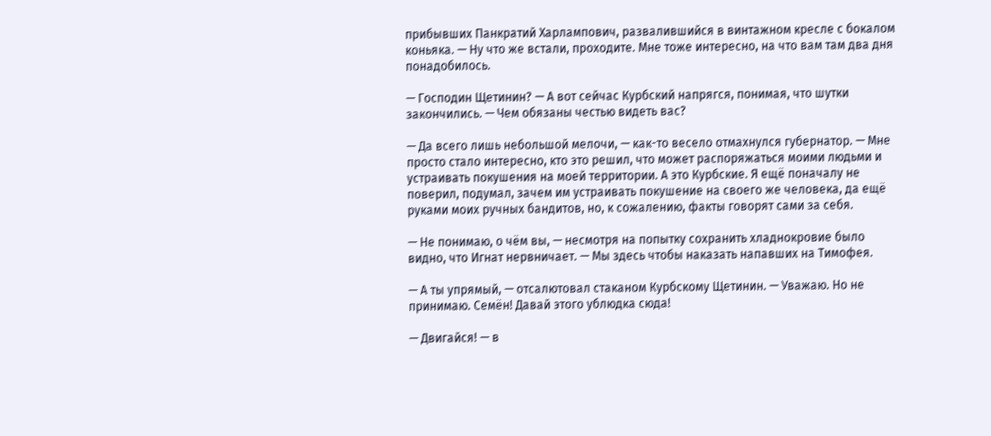прибывших Панкратий Харлампович, развалившийся в винтажном кресле с бокалом коньяка. — Ну что же встали, проходите. Мне тоже интересно, на что вам там два дня понадобилось.

— Господин Щетинин? — А вот сейчас Курбский напрягся, понимая, что шутки закончились. — Чем обязаны честью видеть вас?

— Да всего лишь небольшой мелочи, — как-то весело отмахнулся губернатор. — Мне просто стало интересно, кто это решил, что может распоряжаться моими людьми и устраивать покушения на моей территории. А это Курбские. Я ещё поначалу не поверил, подумал, зачем им устраивать покушение на своего же человека, да ещё руками моих ручных бандитов, но, к сожалению, факты говорят сами за себя.

— Не понимаю, о чём вы, — несмотря на попытку сохранить хладнокровие было видно, что Игнат нервничает. — Мы здесь чтобы наказать напавших на Тимофея.

— А ты упрямый, — отсалютовал стаканом Курбскому Щетинин. — Уважаю. Но не принимаю. Семён! Давай этого ублюдка сюда!

— Двигайся! — в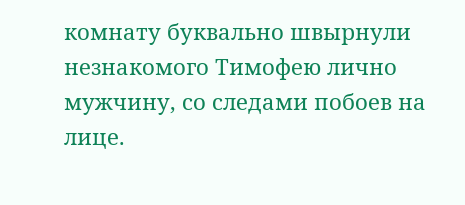комнату буквально швырнули незнакомого Тимофею лично мужчину, со следами побоев на лице.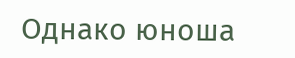Однако юноша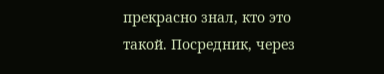прекрасно знал, кто это такой. Посредник, через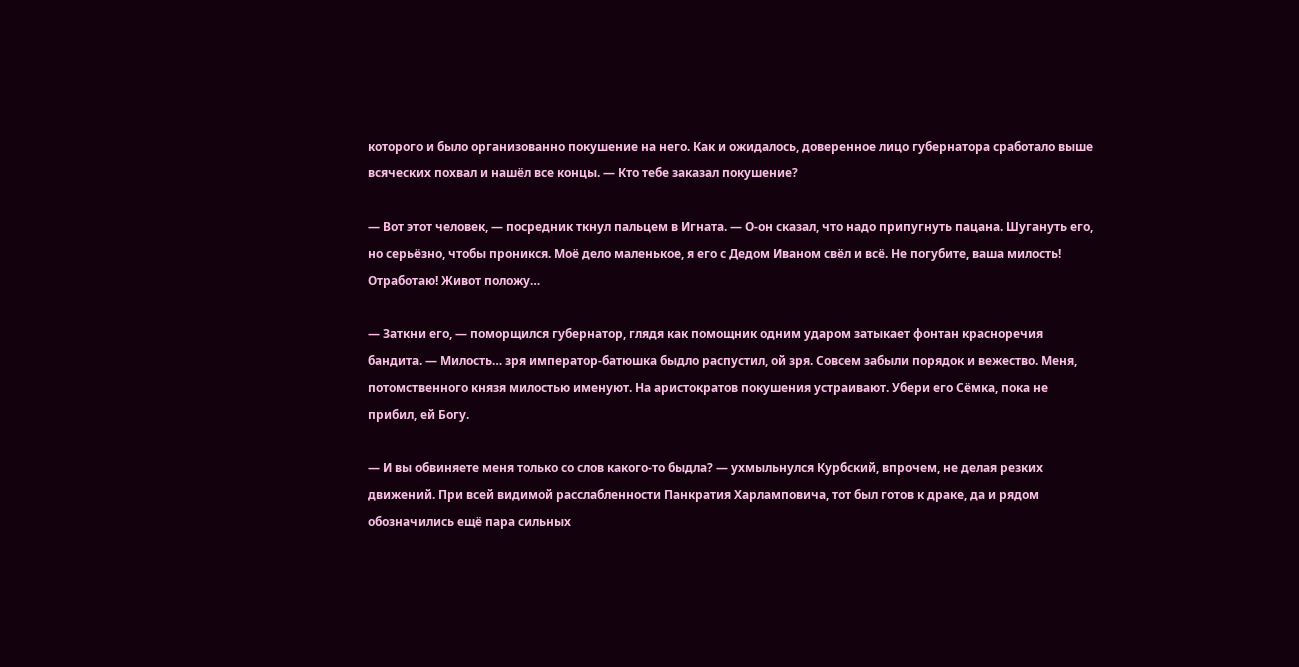которого и было организованно покушение на него. Как и ожидалось, доверенное лицо губернатора сработало выше всяческих похвал и нашёл все концы. — Кто тебе заказал покушение?

— Вот этот человек, — посредник ткнул пальцем в Игната. — О-он сказал, что надо припугнуть пацана. Шугануть его, но серьёзно, чтобы проникся. Моё дело маленькое, я его с Дедом Иваном свёл и всё. Не погубите, ваша милость! Отработаю! Живот положу…

— Заткни его, — поморщился губернатор, глядя как помощник одним ударом затыкает фонтан красноречия бандита. — Милость… зря император-батюшка быдло распустил, ой зря. Совсем забыли порядок и вежество. Меня, потомственного князя милостью именуют. На аристократов покушения устраивают. Убери его Сёмка, пока не прибил, ей Богу.

— И вы обвиняете меня только со слов какого-то быдла? — ухмыльнулся Курбский, впрочем, не делая резких движений. При всей видимой расслабленности Панкратия Харламповича, тот был готов к драке, да и рядом обозначились ещё пара сильных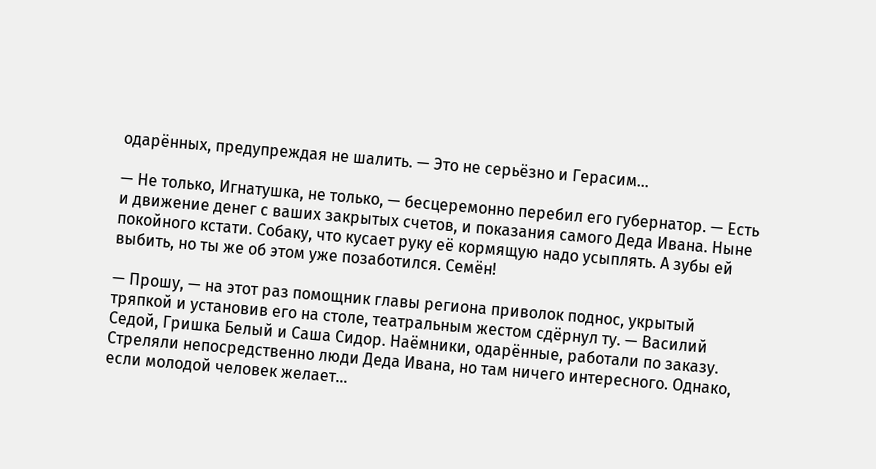одарённых, предупреждая не шалить. — Это не серьёзно и Герасим…

— Не только, Игнатушка, не только, — бесцеремонно перебил его губернатор. — Есть и движение денег с ваших закрытых счетов, и показания самого Деда Ивана. Ныне покойного кстати. Собаку, что кусает руку её кормящую надо усыплять. А зубы ей выбить, но ты же об этом уже позаботился. Семён!

— Прошу, — на этот раз помощник главы региона приволок поднос, укрытый тряпкой и установив его на столе, театральным жестом сдёрнул ту. — Василий Седой, Гришка Белый и Саша Сидор. Наёмники, одарённые, работали по заказу. Стреляли непосредственно люди Деда Ивана, но там ничего интересного. Однако, если молодой человек желает…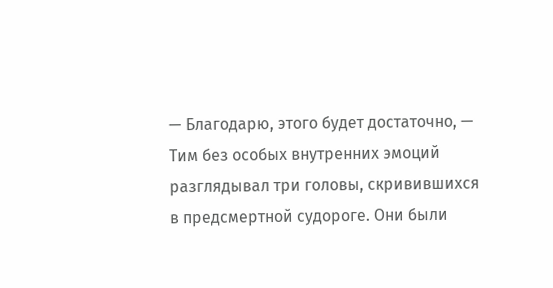— Благодарю, этого будет достаточно, — Тим без особых внутренних эмоций разглядывал три головы, скривившихся в предсмертной судороге. Они были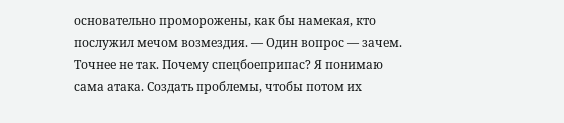основательно проморожены, как бы намекая, кто послужил мечом возмездия. — Один вопрос — зачем. Точнее не так. Почему спецбоеприпас? Я понимаю сама атака. Создать проблемы, чтобы потом их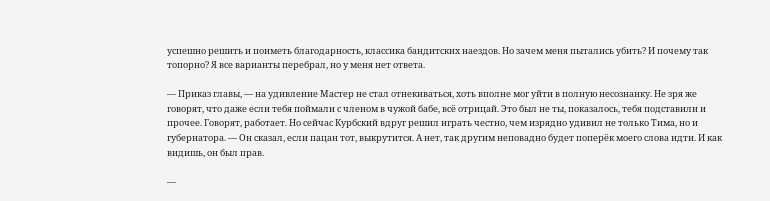успешно решить и поиметь благодарность, классика бандитских наездов. Но зачем меня пытались убить? И почему так топорно? Я все варианты перебрал, но у меня нет ответа.

— Приказ главы, — на удивление Мастер не стал отнекиваться, хоть вполне мог уйти в полную несознанку. Не зря же говорят, что даже если тебя поймали с членом в чужой бабе, всё отрицай. Это был не ты, показалось, тебя подставили и прочее. Говорят, работает. Но сейчас Курбский вдруг решил играть честно, чем изрядно удивил не только Тима, но и губернатора. — Он сказал, если пацан тот, выкрутится. А нет, так другим неповадно будет поперёк моего слова идти. И как видишь, он был прав.

—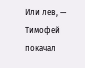Или лев, — Тимофей покачал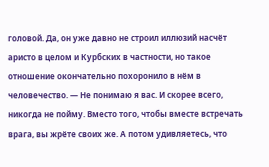головой. Да, он уже давно не строил иллюзий насчёт аристо в целом и Курбских в частности, но такое отношение окончательно похоронило в нём в человечество. — Не понимаю я вас. И скорее всего, никогда не пойму. Вместо того, чтобы вместе встречать врага, вы жрёте своих же. А потом удивляетесь, что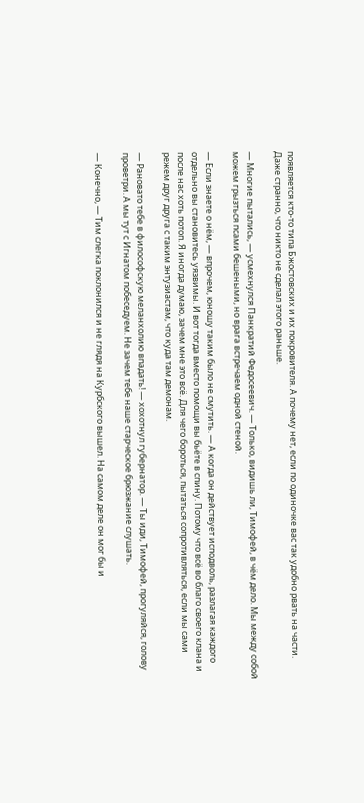появляется кто-то типа Бжостовских и их покровителя. А почему нет, если по одиночке вас так удобно рвать на части. Даже странно, что никто не сделал этого раньше.

— Многие пытались, — усмехнулся Панкратий Федосеевич. — Только, видишь ли, Тимофей, в чём дело. Мы между собой можем грызться псами бешеными, но врага встречаем одной стеной.

— Если знаете о нём, — впрочем, юношу таким было не смутить. — А когда он действует исподволь, разлагая каждого отдельно вы становитесь уязвимы. И вот тогда вместо помощи вы бьёте в спину. Потому что всё во благо своего клана и после нас хоть потоп. Я иногда думаю, зачем мне это всё. Для чего бороться, пытаться сопротивляться, если мы сами режем друг друга с таким энтузиастам, что куда там демонам.

— Рановато тебе в философскую меланхолию впадать! — хохотнул губернатор. — Ты иди, Тимофей, прогуляйся, голову проветри. А мы тут с Игнатом побеседуем. Не зачем тебе наше старческое брюзжание слушать.

— Конечно, — Тим слегка поклонился и не глядя на Курбского вышел. На самом деле он мог бы и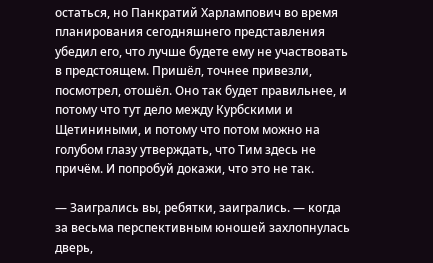остаться, но Панкратий Харлампович во время планирования сегодняшнего представления убедил его, что лучше будете ему не участвовать в предстоящем. Пришёл, точнее привезли, посмотрел, отошёл. Оно так будет правильнее, и потому что тут дело между Курбскими и Щетиниными, и потому что потом можно на голубом глазу утверждать, что Тим здесь не причём. И попробуй докажи, что это не так.

— Заигрались вы, ребятки, заигрались. — когда за весьма перспективным юношей захлопнулась дверь,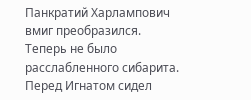Панкратий Харлампович вмиг преобразился. Теперь не было расслабленного сибарита. Перед Игнатом сидел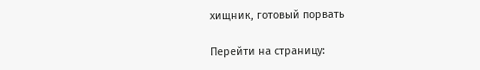хищник, готовый порвать

Перейти на страницу: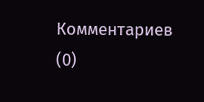Комментариев (0)